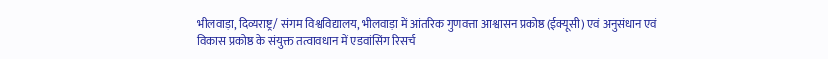भीलवाड़ा, दिव्यराष्ट्र/ संगम विश्वविद्यालय, भीलवाड़ा में आंतरिक गुणवत्ता आश्वासन प्रकोष्ठ (ईक्यूसी) एवं अनुसंधान एवं विकास प्रकोष्ठ के संयुक्त तत्वावधान में एडवांसिंग रिसर्च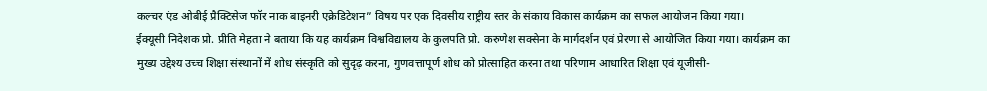कल्चर एंड ओबीई प्रैक्टिसेज फॉर नाक बाइनरी एक्रेडिटेशन” विषय पर एक दिवसीय राष्ट्रीय स्तर के संकाय विकास कार्यक्रम का सफल आयोजन किया गया।
ईक्यूसी निदेशक प्रो. प्रीति मेहता ने बताया कि यह कार्यक्रम विश्वविद्यालय के कुलपति प्रो. करुणेश सक्सेना के मार्गदर्शन एवं प्रेरणा से आयोजित किया गया। कार्यक्रम का मुख्य उद्देश्य उच्च शिक्षा संस्थानों में शोध संस्कृति को सुदृढ़ करना, गुणवत्तापूर्ण शोध को प्रोत्साहित करना तथा परिणाम आधारित शिक्षा एवं यूजीसी-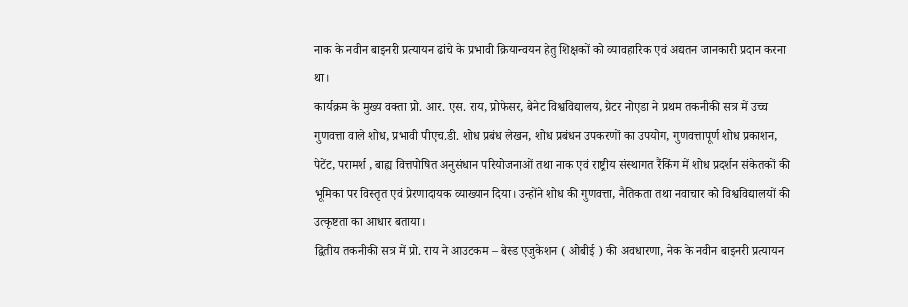नाक के नवीन बाइनरी प्रत्यायन ढांचे के प्रभावी क्रियान्वयन हेतु शिक्षकों को व्यावहारिक एवं अद्यतन जानकारी प्रदान करना था।
कार्यक्रम के मुख्य वक्ता प्रो. आर. एस. राय, प्रोफेसर, बेनेट विश्वविद्यालय, ग्रेटर नोएडा ने प्रथम तकनीकी सत्र में उच्च गुणवत्ता वाले शोध, प्रभावी पीएच.डी. शोध प्रबंध लेखन, शोध प्रबंधन उपकरणों का उपयोग, गुणवत्तापूर्ण शोध प्रकाशन, पेटेंट, परामर्श , बाह्य वित्तपोषित अनुसंधान परियोजनाओं तथा नाक एवं राष्ट्रीय संस्थागत रैंकिंग में शोध प्रदर्शन संकेतकों की भूमिका पर विस्तृत एवं प्रेरणादायक व्याख्यान दिया। उन्होंने शोध की गुणवत्ता, नैतिकता तथा नवाचार को विश्वविद्यालयों की उत्कृष्टता का आधार बताया।
द्वितीय तकनीकी सत्र में प्रो. राय ने आउटकम – बेस्ड एजुकेशन ( ओबीई ) की अवधारणा, नेक के नवीन बाइनरी प्रत्यायन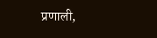प्रणाली,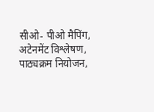सीओ- पीओ मैपिंग, अटेनमेंट विश्लेषण, पाठ्यक्रम नियोजन,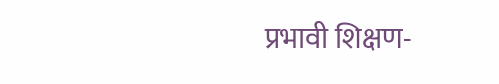प्रभावी शिक्षण-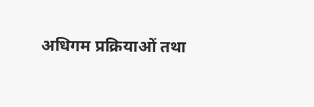अधिगम प्रक्रियाओं तथा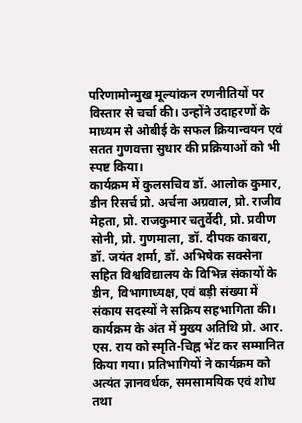परिणामोन्मुख मूल्यांकन रणनीतियों पर विस्तार से चर्चा की। उन्होंने उदाहरणों के माध्यम से ओबीई के सफल क्रियान्वयन एवं सतत गुणवत्ता सुधार की प्रक्रियाओं को भी स्पष्ट किया।
कार्यक्रम में कुलसचिव डॉ. आलोक कुमार, डीन रिसर्च प्रो. अर्चना अग्रवाल, प्रो. राजीव मेहता, प्रो. राजकुमार चतुर्वेदी, प्रो. प्रवीण सोनी, प्रो. गुणमाला, डॉ. दीपक काबरा, डॉ. जयंत शर्मा, डॉ. अभिषेक सक्सेना सहित विश्वविद्यालय के विभिन्न संकायों के डीन, विभागाध्यक्ष, एवं बड़ी संख्या में संकाय सदस्यों ने सक्रिय सहभागिता की।
कार्यक्रम के अंत में मुख्य अतिथि प्रो. आर. एस. राय को स्मृति-चिह्न भेंट कर सम्मानित किया गया। प्रतिभागियों ने कार्यक्रम को अत्यंत ज्ञानवर्धक, समसामयिक एवं शोध तथा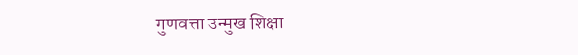गुणवत्ता उन्मुख शिक्षा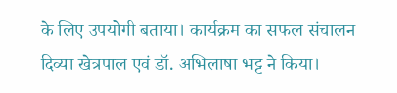के लिए उपयोगी बताया। कार्यक्रम का सफल संचालन दिव्या खेत्रपाल एवं डॉ. अभिलाषा भट्ट ने किया।